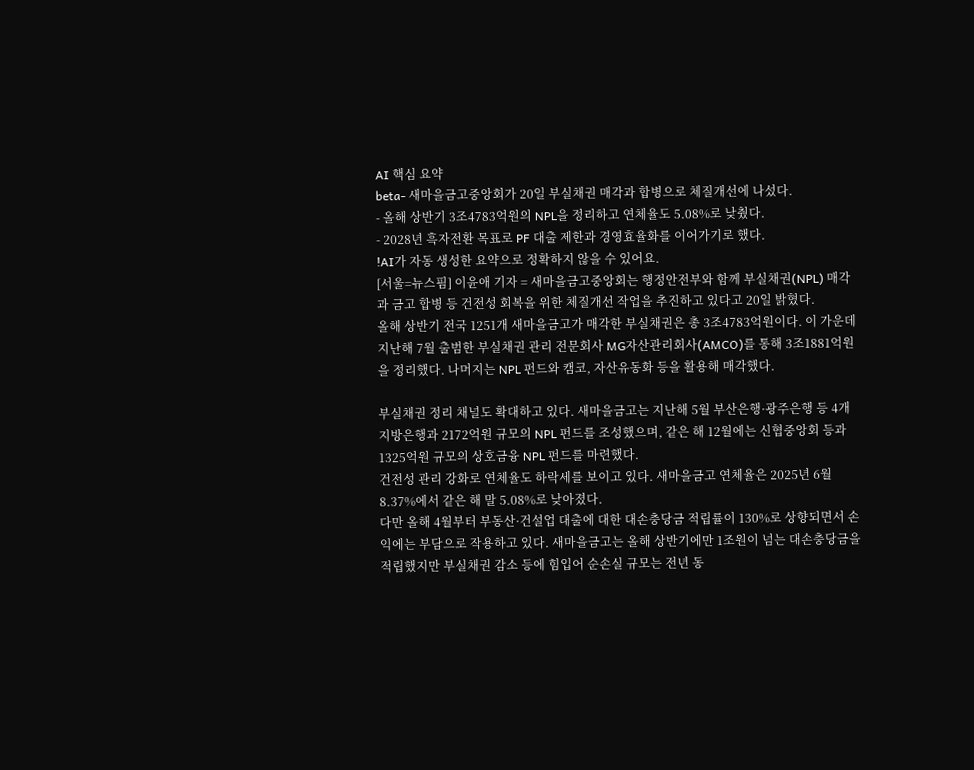AI 핵심 요약
beta- 새마을금고중앙회가 20일 부실채권 매각과 합병으로 체질개선에 나섰다.
- 올해 상반기 3조4783억원의 NPL을 정리하고 연체율도 5.08%로 낮췄다.
- 2028년 흑자전환 목표로 PF 대출 제한과 경영효율화를 이어가기로 했다.
!AI가 자동 생성한 요약으로 정확하지 않을 수 있어요.
[서울=뉴스핌] 이윤애 기자 = 새마을금고중앙회는 행정안전부와 함께 부실채권(NPL) 매각과 금고 합병 등 건전성 회복을 위한 체질개선 작업을 추진하고 있다고 20일 밝혔다.
올해 상반기 전국 1251개 새마을금고가 매각한 부실채권은 총 3조4783억원이다. 이 가운데 지난해 7월 출범한 부실채권 관리 전문회사 MG자산관리회사(AMCO)를 통해 3조1881억원을 정리했다. 나머지는 NPL 펀드와 캠코, 자산유동화 등을 활용해 매각했다.

부실채권 정리 채널도 확대하고 있다. 새마을금고는 지난해 5월 부산은행·광주은행 등 4개 지방은행과 2172억원 규모의 NPL 펀드를 조성했으며, 같은 해 12월에는 신협중앙회 등과 1325억원 규모의 상호금융 NPL 펀드를 마련했다.
건전성 관리 강화로 연체율도 하락세를 보이고 있다. 새마을금고 연체율은 2025년 6월 8.37%에서 같은 해 말 5.08%로 낮아졌다.
다만 올해 4월부터 부동산·건설업 대출에 대한 대손충당금 적립률이 130%로 상향되면서 손익에는 부담으로 작용하고 있다. 새마을금고는 올해 상반기에만 1조원이 넘는 대손충당금을 적립했지만 부실채권 감소 등에 힘입어 순손실 규모는 전년 동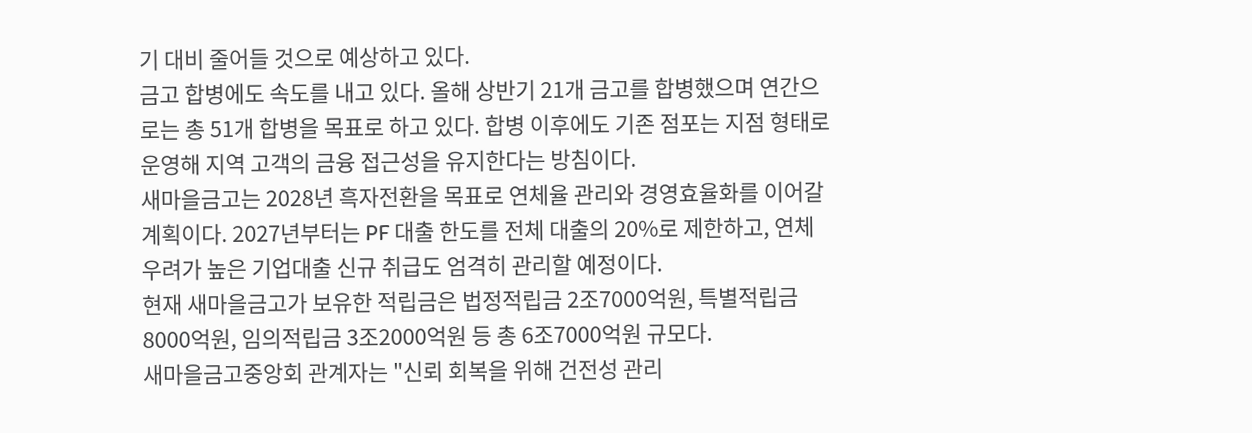기 대비 줄어들 것으로 예상하고 있다.
금고 합병에도 속도를 내고 있다. 올해 상반기 21개 금고를 합병했으며 연간으로는 총 51개 합병을 목표로 하고 있다. 합병 이후에도 기존 점포는 지점 형태로 운영해 지역 고객의 금융 접근성을 유지한다는 방침이다.
새마을금고는 2028년 흑자전환을 목표로 연체율 관리와 경영효율화를 이어갈 계획이다. 2027년부터는 PF 대출 한도를 전체 대출의 20%로 제한하고, 연체 우려가 높은 기업대출 신규 취급도 엄격히 관리할 예정이다.
현재 새마을금고가 보유한 적립금은 법정적립금 2조7000억원, 특별적립금 8000억원, 임의적립금 3조2000억원 등 총 6조7000억원 규모다.
새마을금고중앙회 관계자는 "신뢰 회복을 위해 건전성 관리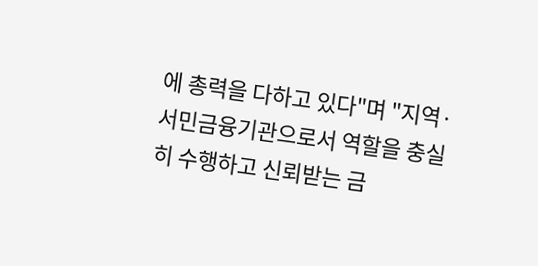에 총력을 다하고 있다"며 "지역·서민금융기관으로서 역할을 충실히 수행하고 신뢰받는 금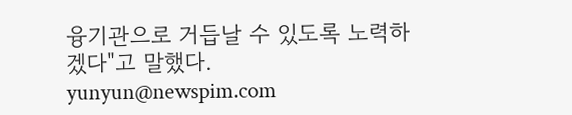융기관으로 거듭날 수 있도록 노력하겠다"고 말했다.
yunyun@newspim.com